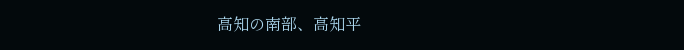高知の南部、高知平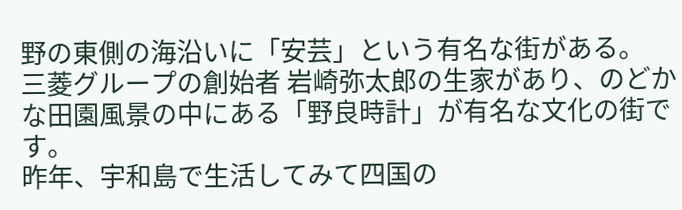野の東側の海沿いに「安芸」という有名な街がある。
三菱グループの創始者 岩崎弥太郎の生家があり、のどかな田園風景の中にある「野良時計」が有名な文化の街です。
昨年、宇和島で生活してみて四国の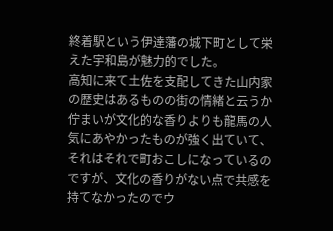終着駅という伊達藩の城下町として栄えた宇和島が魅力的でした。
高知に来て土佐を支配してきた山内家の歴史はあるものの街の情緒と云うか佇まいが文化的な香りよりも龍馬の人気にあやかったものが強く出ていて、それはそれで町おこしになっているのですが、文化の香りがない点で共感を持てなかったのでウ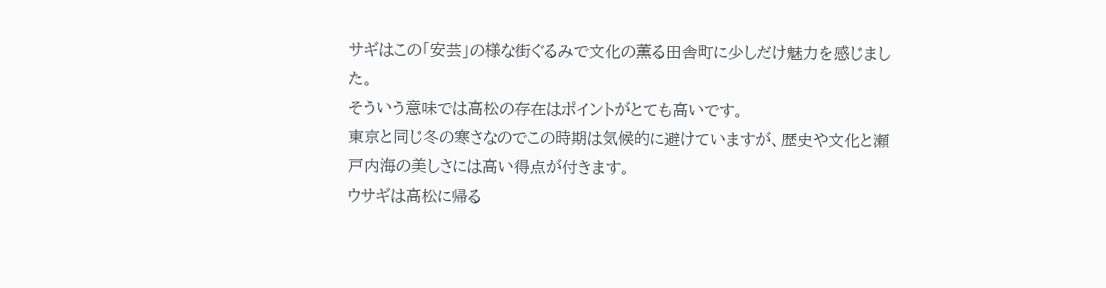サギはこの「安芸」の様な街ぐるみで文化の薫る田舎町に少しだけ魅力を感じました。
そういう意味では高松の存在はポイントがとても高いです。
東京と同じ冬の寒さなのでこの時期は気候的に避けていますが、歴史や文化と瀬戸内海の美しさには高い得点が付きます。
ウサギは高松に帰る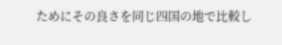ためにその良さを同じ四国の地で比較し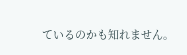ているのかも知れません。